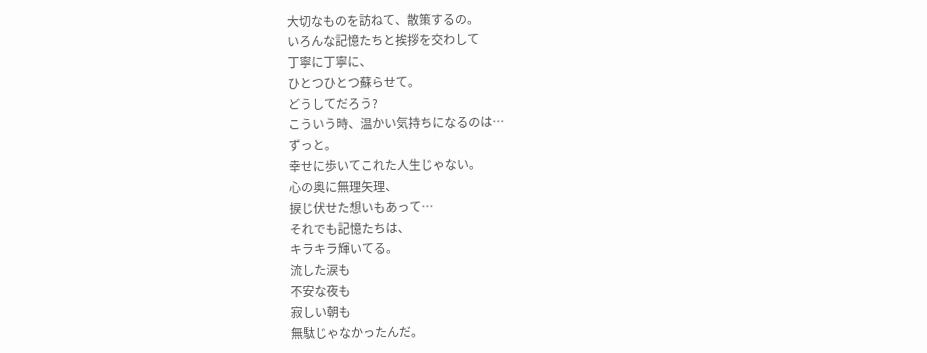大切なものを訪ねて、散策するの。
いろんな記憶たちと挨拶を交わして
丁寧に丁寧に、
ひとつひとつ蘇らせて。
どうしてだろう?
こういう時、温かい気持ちになるのは…
ずっと。
幸せに歩いてこれた人生じゃない。
心の奥に無理矢理、
捩じ伏せた想いもあって…
それでも記憶たちは、
キラキラ輝いてる。
流した涙も
不安な夜も
寂しい朝も
無駄じゃなかったんだ。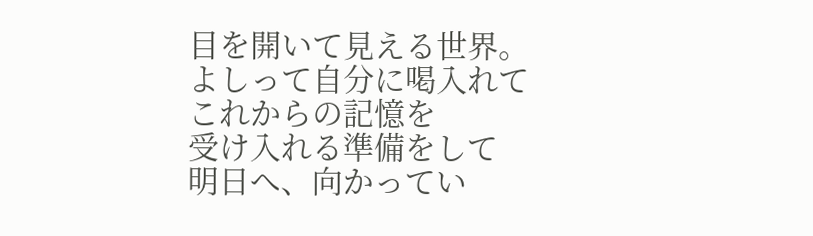目を開いて見える世界。
よしって自分に喝入れて
これからの記憶を
受け入れる準備をして
明日へ、向かってい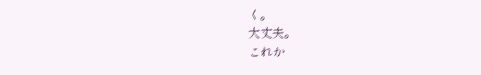く。
大丈夫。
これか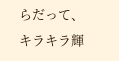らだって、
キラキラ輝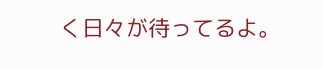く日々が待ってるよ。